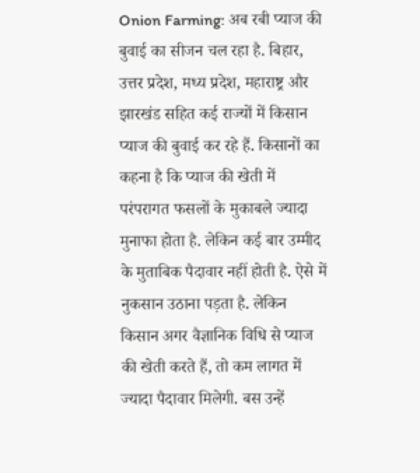Onion Farming: अब रबी प्याज की बुवाई का सीजन चल रहा है. बिहार, उत्तर प्रदेश, मध्य प्रदेश, महाराष्ट्र और झारखंड सहित कई राज्यों में किसान प्याज की बुवाई कर रहे हैं. किसानों का कहना है कि प्याज की खेती में परंपरागत फसलों के मुकाबले ज्यादा मुनाफा होता है. लेकिन कई बार उम्मीद के मुताबिक पैदावार नहीं होती है. ऐसे में नुकसान उठाना पड़ता है. लेकिन किसान अगर वैज्ञानिक विधि से प्याज की खेती करते हैं, तो कम लागत में ज्यादा पैदावार मिलेगी. बस उन्हें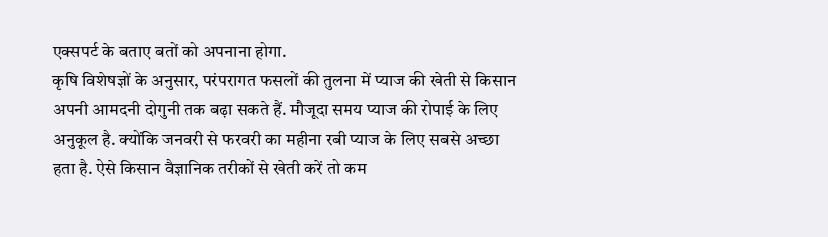एक्सपर्ट के बताए बतों को अपनाना होगा.
कृषि विशेषज्ञों के अनुसार, परंपरागत फसलों की तुलना में प्याज की खेती से किसान अपनी आमदनी दोगुनी तक बढ़ा सकते हैं. मौजूदा समय प्याज की रोपाई के लिए अनुकूल है. क्योंकि जनवरी से फरवरी का महीना रबी प्याज के लिए सबसे अच्छा हता है. ऐसे किसान वैज्ञानिक तरीकों से खेती करें तो कम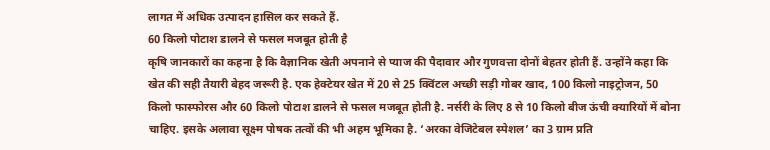लागत में अधिक उत्पादन हासिल कर सकते हैं.
60 किलो पोटाश डालने से फसल मजबूत होती है
कृषि जानकारों का कहना है कि वैज्ञानिक खेती अपनाने से प्याज की पैदावार और गुणवत्ता दोनों बेहतर होती हैं. उन्होंने कहा कि खेत की सही तैयारी बेहद जरूरी है. एक हेक्टेयर खेत में 20 से 25 क्विंटल अच्छी सड़ी गोबर खाद, 100 किलो नाइट्रोजन, 50 किलो फास्फोरस और 60 किलो पोटाश डालने से फसल मजबूत होती है. नर्सरी के लिए 8 से 10 किलो बीज ऊंची क्यारियों में बोना चाहिए. इसके अलावा सूक्ष्म पोषक तत्वों की भी अहम भूमिका है. ‘अरका वेजिटेबल स्पेशल’ का 3 ग्राम प्रति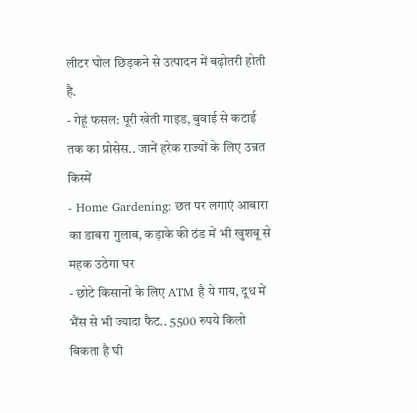लीटर घोल छिड़कने से उत्पादन में बढ़ोतरी होती है.
- गेहूं फसल: पूरी खेती गाइड, बुवाई से कटाई तक का प्रोसेस.. जानें हरेक राज्यों के लिए उन्नत किस्में
- Home Gardening: छत पर लगाएं आबारा का डाबरा गुलाब, कड़ाके की ठंड में भी खुशबू से महक उठेगा घर
- छोटे किसानों के लिए ATM है ये गाय, दूध में भैंस से भी ज्यादा फैट.. 5500 रुपये किलो बिकता है घी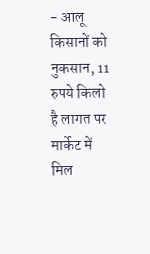- आलू किसानों को नुकसान, 11 रुपये किलो है लागत पर मार्केट में मिल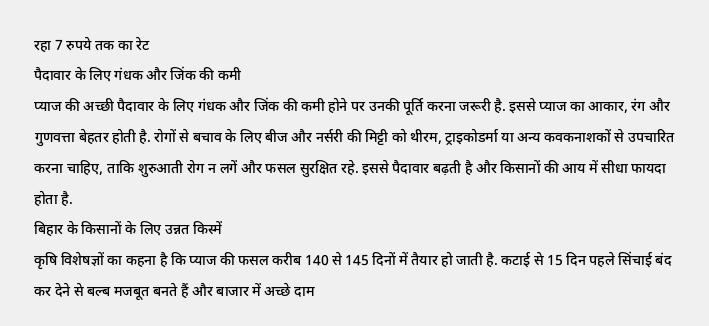रहा 7 रुपये तक का रेट
पैदावार के लिए गंधक और जिंक की कमी
प्याज की अच्छी पैदावार के लिए गंधक और जिंक की कमी होने पर उनकी पूर्ति करना जरूरी है. इससे प्याज का आकार, रंग और गुणवत्ता बेहतर होती है. रोगों से बचाव के लिए बीज और नर्सरी की मिट्टी को थीरम, ट्राइकोडर्मा या अन्य कवकनाशकों से उपचारित करना चाहिए, ताकि शुरुआती रोग न लगें और फसल सुरक्षित रहे. इससे पैदावार बढ़ती है और किसानों की आय में सीधा फायदा होता है.
बिहार के किसानों के लिए उन्नत किस्में
कृषि विशेषज्ञों का कहना है कि प्याज की फसल करीब 140 से 145 दिनों में तैयार हो जाती है. कटाई से 15 दिन पहले सिंचाई बंद कर देने से बल्ब मजबूत बनते हैं और बाजार में अच्छे दाम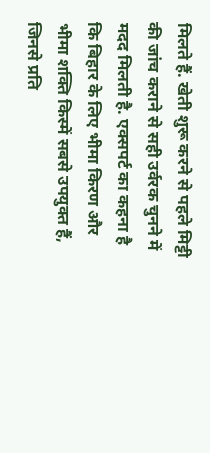मिलते हैं. खेती शुरू करने से पहले मिट्टी की जांच कराने से सही उर्वरक चुनने में मदद मिलती है. एक्सपर्ट का कहना है कि बिहार के लिए भीमा किरण और भीमा शक्ति किस्में सबसे उपयुक्त हैं, जिनसे प्रति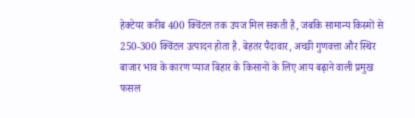हेक्टेयर करीब 400 क्विंटल तक उपज मिल सकती है, जबकि सामान्य किस्मों से 250-300 क्विंटल उत्पादन होता है. बेहतर पैदावार, अच्छी गुणवत्ता और स्थिर बाजार भाव के कारण प्याज बिहार के किसानों के लिए आय बढ़ाने वाली प्रमुख फसल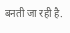बनती जा रही है.